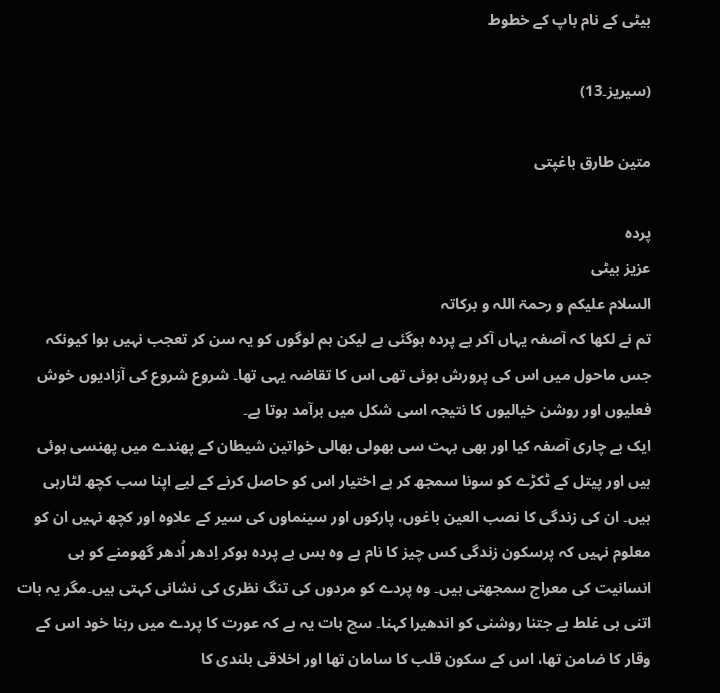بیٹی کے نام باپ کے خطوط

(سیریز۔13)

متین طارق باغپتی

پردہ
عزیز بیٹی
السلام علیکم و رحمۃ اللہ و برکاتہ
تم نے لکھا کہ آصفہ یہاں آکر بے پردہ ہوگئی ہے لیکن ہم لوگوں کو یہ سن کر تعجب نہیں ہوا کیونکہ جس ماحول میں اس کی پرورش ہوئی تھی اس کا تقاضہ یہی تھا۔ شروع شروع کی آزادیوں خوش فعلیوں اور روشن خیالیوں کا نتیجہ اسی شکل میں برآمد ہوتا ہے۔
ایک بے چاری آصفہ کیا اور بھی بہت سی بھولی بھالی خواتین شیطان کے پھندے میں پھنسی ہوئی ہیں اور پیتل کے ٹکڑے کو سونا سمجھ کر بے اختیار اس کو حاصل کرنے کے لیے اپنا سب کچھ لٹارہی ہیں۔ ان کی زندگی کا نصب العین باغوں، پارکوں اور سینماوں کی سیر کے علاوہ اور کچھ نہیں ان کو معلوم نہیں کہ پرسکون زندگی کس چیز کا نام ہے وہ بس بے پردہ ہوکر اِدھر اُدھر گھومنے کو ہی انسانیت کی معراج سمجھتی ہیں۔ وہ پردے کو مردوں کی تنگ نظری کی نشانی کہتی ہیں۔مگر یہ بات اتنی ہی غلط ہے جتنا روشنی کو اندھیرا کہنا۔ سچ بات یہ ہے کہ عورت کا پردے میں رہنا خود اس کے وقار کا ضامن تھا، اس کے سکون قلب کا سامان تھا اور اخلاقی بلندی کا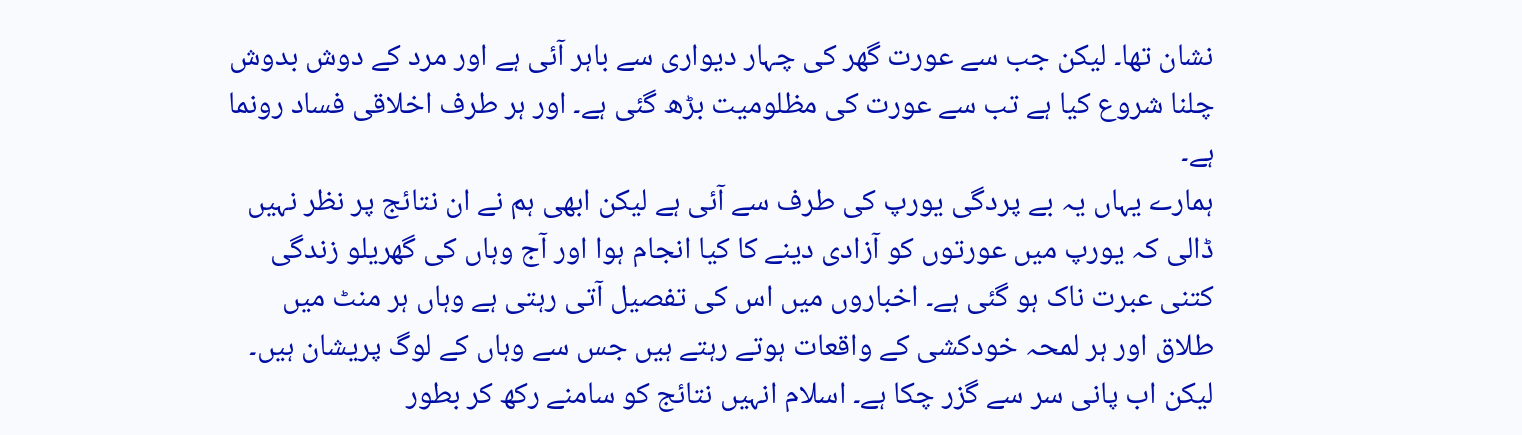نشان تھا۔ لیکن جب سے عورت گھر کی چہار دیواری سے باہر آئی ہے اور مرد کے دوش بدوش چلنا شروع کیا ہے تب سے عورت کی مظلومیت بڑھ گئی ہے۔ اور ہر طرف اخلاقی فساد رونما ہے۔
ہمارے یہاں یہ بے پردگی یورپ کی طرف سے آئی ہے لیکن ابھی ہم نے ان نتائج پر نظر نہیں ڈالی کہ یورپ میں عورتوں کو آزادی دینے کا کیا انجام ہوا اور آج وہاں کی گھریلو زندگی کتنی عبرت ناک ہو گئی ہے۔ اخباروں میں اس کی تفصیل آتی رہتی ہے وہاں ہر منٹ میں طلاق اور ہر لمحہ خودکشی کے واقعات ہوتے رہتے ہیں جس سے وہاں کے لوگ پریشان ہیں۔ لیکن اب پانی سر سے گزر چکا ہے۔ اسلام انہیں نتائج کو سامنے رکھ کر بطور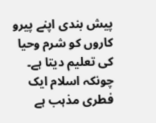پیش بندی اپنے پیرو کاروں کو شرم وحیا کی تعلیم دیتا ہے۔ چونکہ اسلام ایک فطری مذہب ہے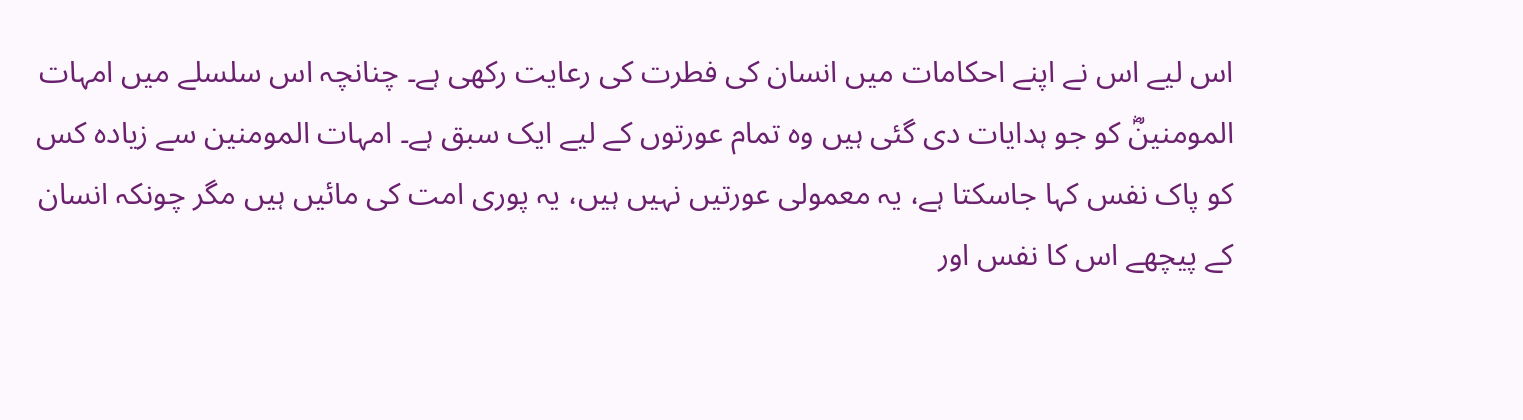اس لیے اس نے اپنے احکامات میں انسان کی فطرت کی رعایت رکھی ہے۔ چنانچہ اس سلسلے میں امہات المومنینؓ کو جو ہدایات دی گئی ہیں وہ تمام عورتوں کے لیے ایک سبق ہے۔ امہات المومنین سے زیادہ کس کو پاک نفس کہا جاسکتا ہے، یہ معمولی عورتیں نہیں ہیں، یہ پوری امت کی مائیں ہیں مگر چونکہ انسان کے پیچھے اس کا نفس اور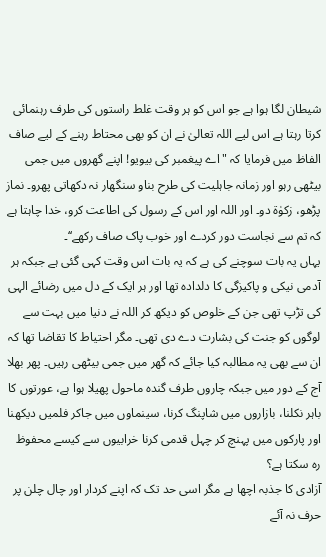شیطان لگا ہوا ہے جو اس کو ہر وقت غلط راستوں کی طرف رہنمائی کرتا رہتا ہے اس لیے اللہ تعالیٰ نے ان کو بھی محتاط رہنے کے لیے صاف الفاظ میں فرمایا کہ "اے پیغمبر کی بیویو! اپنے گھروں میں جمی بیٹھی رہو اور زمانہ جاہلیت کی طرح بناو سنگھار نہ دکھاتی پھرو۔ نماز پڑھو، زکوٰۃ دو۔ اور اللہ اور اس کے رسول کی اطاعت کرو، خدا چاہتا ہے کہ تم سے نجاست دور کردے اور خوب پاک صاف رکھے‘‘۔
یہاں یہ بات سوچنے کی ہے کہ یہ بات اس وقت کہی گئی ہے جبکہ ہر آدمی نیکی و پاکیزگی کا دلدادہ تھا اور ہر ایک کے دل میں رضائے الہی کی تڑپ تھی جن کے خلوص کو دیکھ کر اللہ نے دنیا میں بہت سے لوگوں کو جنت کی بشارت دے دی تھی۔ مگر احتیاط کا تقاضا تھا کہ ان سے بھی یہ مطالبہ کیا جائے کہ گھر میں جمی بیٹھی رہیں۔ پھر بھلا آج کے دور میں جبکہ چاروں طرف گندہ ماحول پھیلا ہوا ہے، عورتوں کا باہر نکلنا، بازاروں میں شاپنگ کرنا، سینماوں میں جاکر فلمیں دیکھنا اور پارکوں میں پہنچ کر چہل قدمی کرنا خرابیوں سے کیسے محفوظ رہ سکتا ہے؟
آزادی کا جذبہ اچھا ہے مگر اسی حد تک کہ اپنے کردار اور چال چلن پر حرف نہ آئے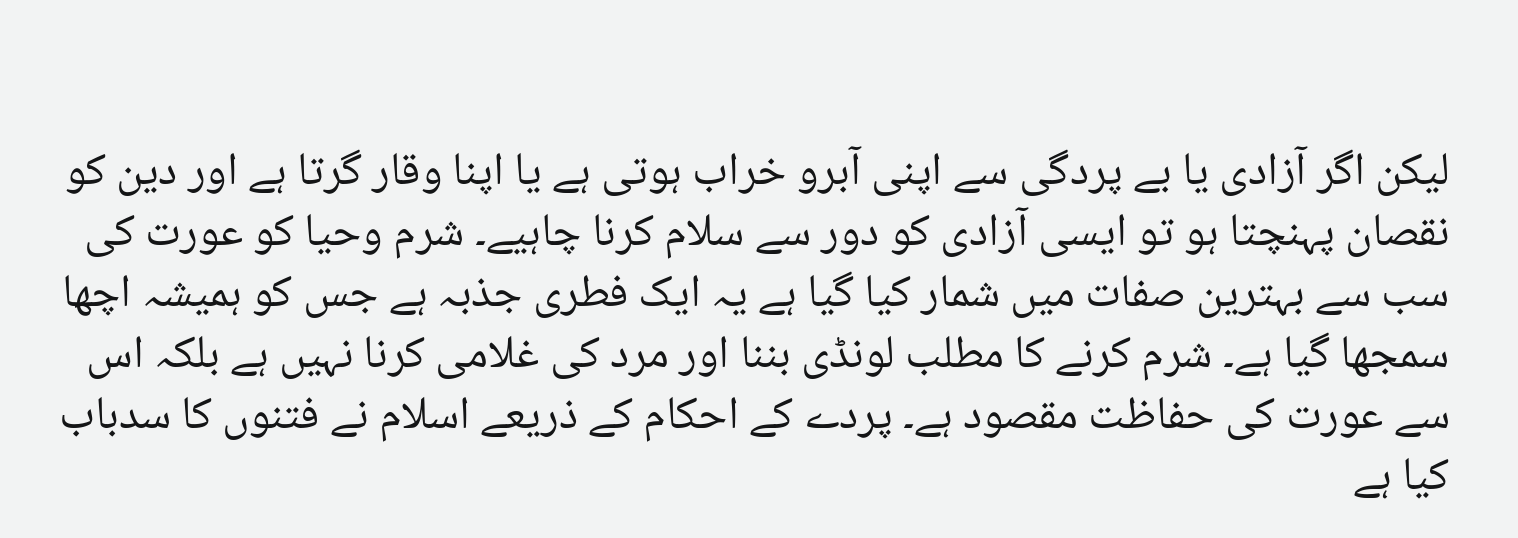لیکن اگر آزادی یا بے پردگی سے اپنی آبرو خراب ہوتی ہے یا اپنا وقار گرتا ہے اور دین کو نقصان پہنچتا ہو تو ایسی آزادی کو دور سے سلام کرنا چاہیے۔ شرم وحیا کو عورت کی سب سے بہترین صفات میں شمار کیا گیا ہے یہ ایک فطری جذبہ ہے جس کو ہمیشہ اچھا سمجھا گیا ہے۔ شرم کرنے کا مطلب لونڈی بننا اور مرد کی غلامی کرنا نہیں ہے بلکہ اس سے عورت کی حفاظت مقصود ہے۔ پردے کے احکام کے ذریعے اسلام نے فتنوں کا سدباب کیا ہے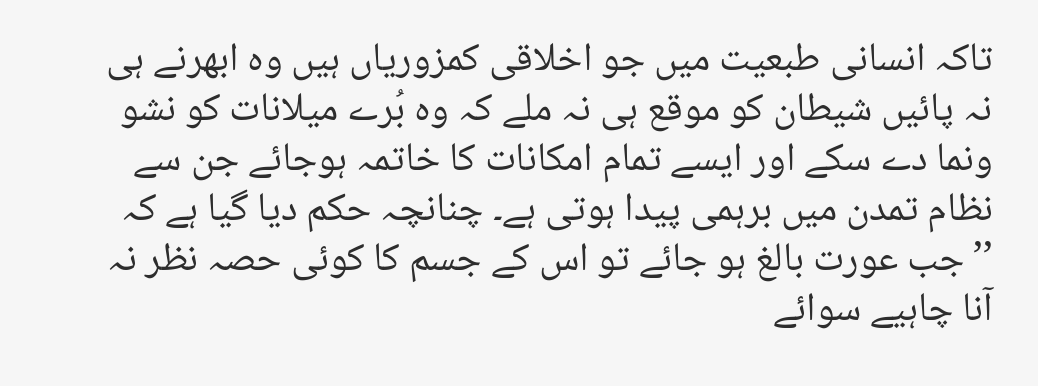تاکہ انسانی طبعیت میں جو اخلاقی کمزوریاں ہیں وہ ابھرنے ہی نہ پائیں شیطان کو موقع ہی نہ ملے کہ وہ بُرے میلانات کو نشو ونما دے سکے اور ایسے تمام امکانات کا خاتمہ ہوجائے جن سے نظام تمدن میں برہمی پیدا ہوتی ہے۔ چنانچہ حکم دیا گیا ہے کہ ’’جب عورت بالغ ہو جائے تو اس کے جسم کا کوئی حصہ نظر نہ آنا چاہیے سوائے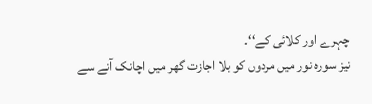چہرے اور کلائی کے‘‘۔
نیز سورہ نور میں مردوں کو بلا اجازت گھر میں اچانک آنے سے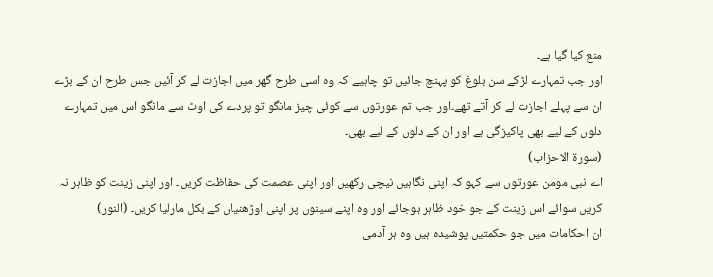منع کیا گیا ہے۔
اور جب تمہارے لڑکے سن بلوغ کو پہنچ جائیں تو چاہیے کہ وہ اسی طرح گھر میں اجازت لے کر آئیں جس طرح ان کے بڑے ان سے پہلے اجازت لے کر آتے تھے۔اور جب تم عورتوں سے کوئی چیز مانگو تو پردے کی اوٹ سے مانگو اس میں تمہارے دلوں کے لیے بھی پاکیزگی ہے اور ان کے دلوں کے لیے بھی۔
(سورۃ الاحزاب)
اے نبی مومن عورتوں سے کہو کہ اپنی نگاہیں نیچی رکھیں اور اپنی عصمت کی حفاظت کریں۔ اور اپنی زینت کو ظاہر نہ کریں سوائے اس زینت کے جو خود ظاہر ہوجائے اور وہ اپنے سینوں پر اپنی اوڑھنیاں کے بکل مارلیا کریں۔ (النور)
ان احکامات میں جو حکمتیں پوشیدہ ہیں وہ ہر آدمی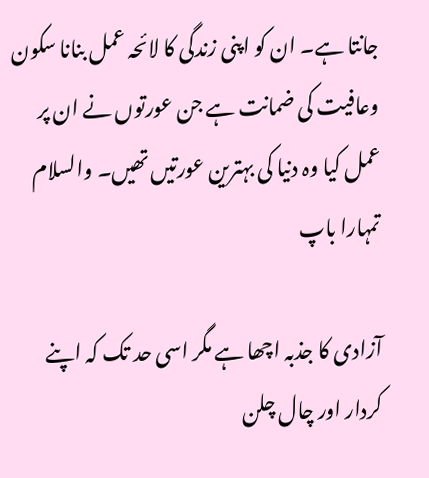جانتا ہے۔ ان کو اپنی زندگی کا لائحہ عمل بنانا سکون وعافیت کی ضمانت ہے جن عورتوں نے ان پر عمل کیا وہ دنیا کی بہترین عورتیں تھیں۔ والسلام
تمہارا باپ

آزادی کا جذبہ اچھا ہے مگر اسی حد تک کہ اپنے کردار اور چال چلن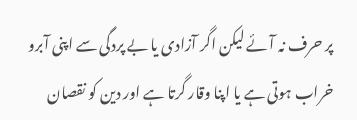پر حرف نہ آئے لیکن اگر آزادی یا بے پردگی سے اپنی آبرو خراب ہوتی ہے یا اپنا وقار گرتا ہے اور دین کو نقصان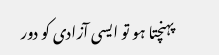پہنچتا ہو تو ایسی آزادی کو دور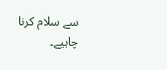سے سلام کرنا چاہیے۔